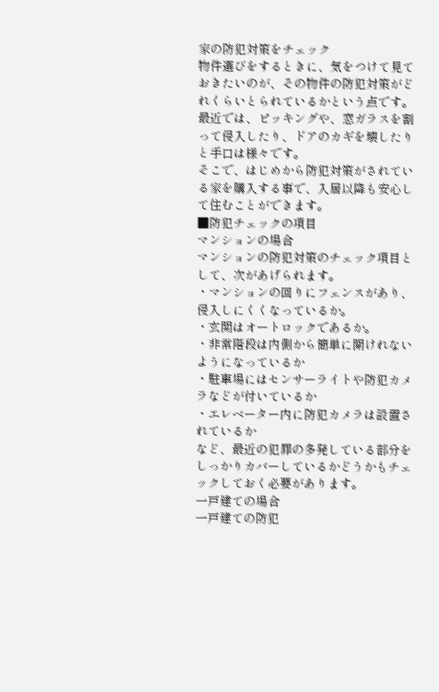家の防犯対策をチェック
物件選びをするときに、気をつけて見ておきたいのが、その物件の防犯対策がどれくらいとられているかという点です。
最近では、ピッキングや、窓ガラスを割って侵入したり、ドアのカギを壊したりと手口は様々です。
そこで、はじめから防犯対策がされている家を購入する事で、入居以降も安心して住むことができます。
■防犯チェックの項目
マンションの場合
マンションの防犯対策のチェック項目として、次があげられます。
・マンションの回りにフェンスがあり、侵入しにくくなっているか。
・玄関はオートロックであるか。
・非常階段は内側から簡単に開けれないようになっているか
・駐車場にはセンサーライトや防犯カメラなどが付いているか
・エレベーター内に防犯カメラは設置されているか
など、最近の犯罪の多発している部分をしっかりカバーしているかどうかもチェックしておく必要があります。
一戸建ての場合
一戸建ての防犯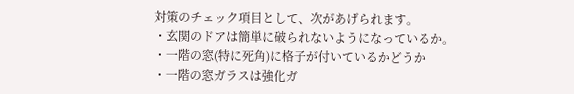対策のチェック項目として、次があげられます。
・玄関のドアは簡単に破られないようになっているか。
・一階の窓(特に死角)に格子が付いているかどうか
・一階の窓ガラスは強化ガ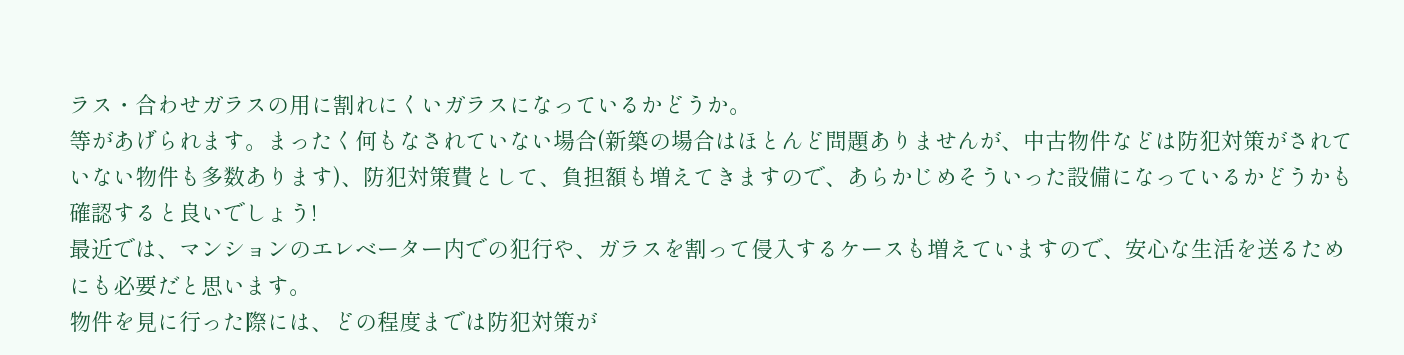ラス・合わせガラスの用に割れにくいガラスになっているかどうか。
等があげられます。まったく何もなされていない場合(新築の場合はほとんど問題ありませんが、中古物件などは防犯対策がされていない物件も多数あります)、防犯対策費として、負担額も増えてきますので、あらかじめそういった設備になっているかどうかも確認すると良いでしょう!
最近では、マンションのエレベーター内での犯行や、ガラスを割って侵入するケースも増えていますので、安心な生活を送るためにも必要だと思います。
物件を見に行った際には、どの程度までは防犯対策が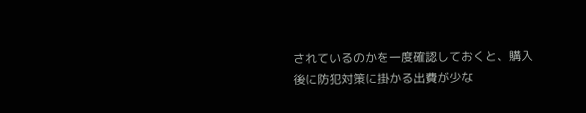されているのかを一度確認しておくと、購入後に防犯対策に掛かる出費が少な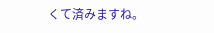くて済みますね。